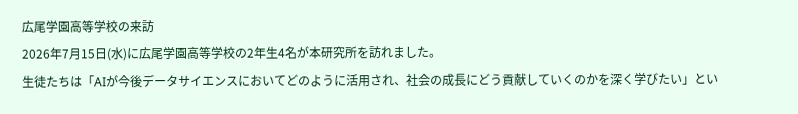広尾学園高等学校の来訪
2026年7月15日(水)に広尾学園高等学校の2年生4名が本研究所を訪れました。
生徒たちは「AIが今後データサイエンスにおいてどのように活用され、社会の成長にどう貢献していくのかを深く学びたい」とい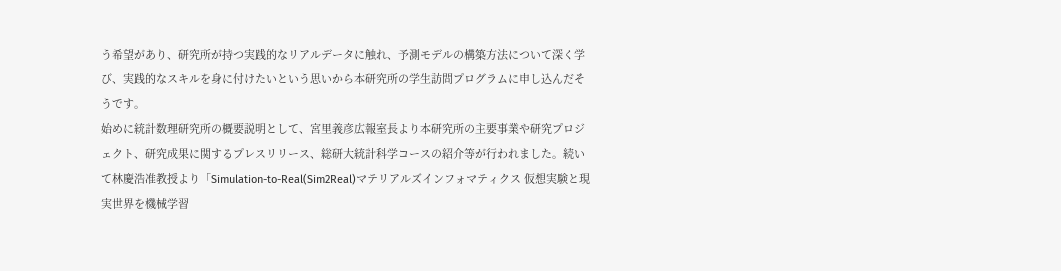う希望があり、研究所が持つ実践的なリアルデータに触れ、予測モデルの構築方法について深く学び、実践的なスキルを身に付けたいという思いから本研究所の学生訪問プログラムに申し込んだそうです。
始めに統計数理研究所の概要説明として、宮里義彦広報室長より本研究所の主要事業や研究プロジェクト、研究成果に関するプレスリリース、総研大統計科学コースの紹介等が行われました。続いて林慶浩准教授より「Simulation-to-Real(Sim2Real)マテリアルズインフォマティクス 仮想実験と現実世界を機械学習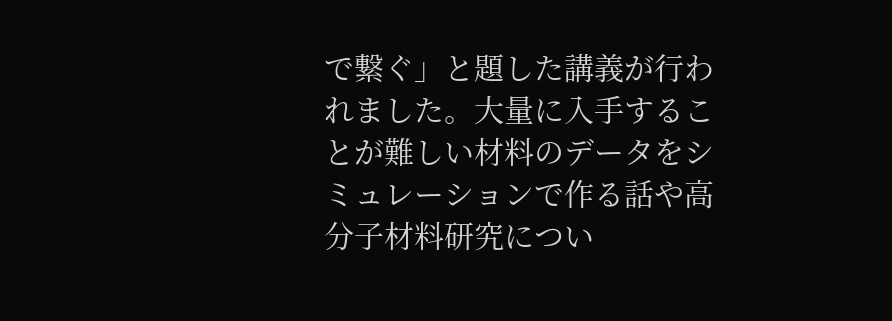で繋ぐ」と題した講義が行われました。大量に入手することが難しい材料のデータをシミュレーションで作る話や高分子材料研究につい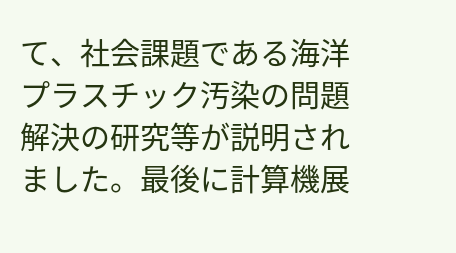て、社会課題である海洋プラスチック汚染の問題解決の研究等が説明されました。最後に計算機展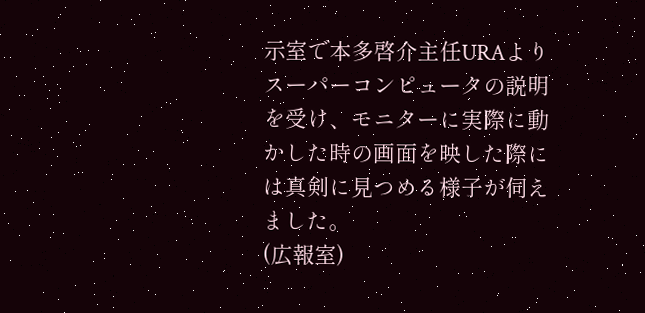示室で本多啓介主任URAよりスーパーコンピュータの説明を受け、モニターに実際に動かした時の画面を映した際には真剣に見つめる様子が伺えました。
(広報室)